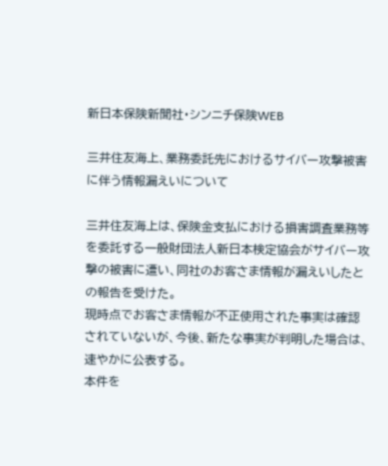新日本保険新聞社・シンニチ保険WEB

三井住友海上、業務委託先におけるサイバー攻撃被害に伴う情報漏えいについて

三井住友海上は、保険金支払における損害調査業務等を委託する一般財団法人新日本検定協会がサイバー攻撃の被害に遭い、同社のお客さま情報が漏えいしたとの報告を受けた。
現時点でお客さま情報が不正使用された事実は確認されていないが、今後、新たな事実が判明した場合は、速やかに公表する。
本件を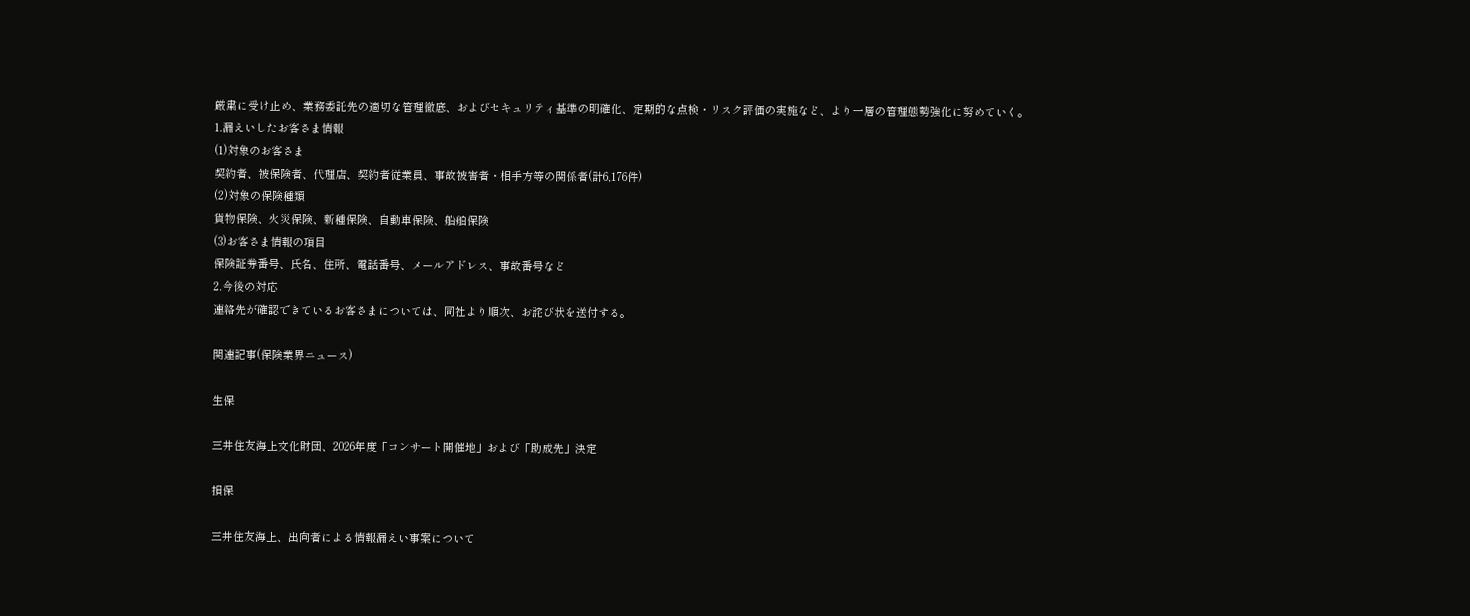厳粛に受け止め、業務委託先の適切な管理徹底、およびセキュリティ基準の明確化、定期的な点検・リスク評価の実施など、より一層の管理態勢強化に努めていく。
1.漏えいしたお客さま情報
(1)対象のお客さま
契約者、被保険者、代理店、契約者従業員、事故被害者・相手方等の関係者(計6,176件)
(2)対象の保険種類
貨物保険、火災保険、新種保険、自動車保険、船舶保険
(3)お客さま情報の項目
保険証券番号、氏名、住所、電話番号、メールアドレス、事故番号など
2.今後の対応
連絡先が確認できているお客さまについては、同社より順次、お詫び状を送付する。

関連記事(保険業界ニュース)

生保

三井住友海上文化財団、2026年度「コンサート開催地」および「助成先」決定

損保

三井住友海上、出向者による情報漏えい事案について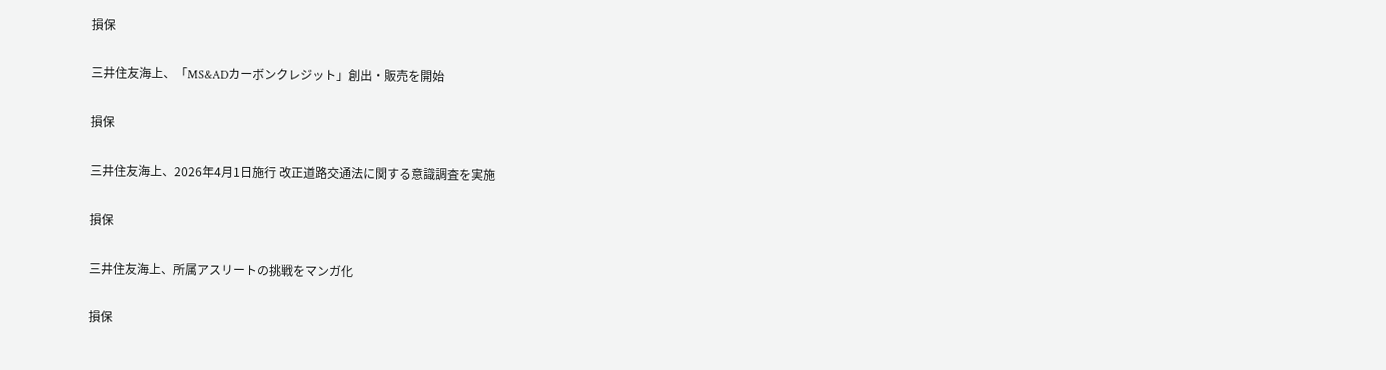損保

三井住友海上、「MS&ADカーボンクレジット」創出・販売を開始

損保

三井住友海上、2026年4月1日施行 改正道路交通法に関する意識調査を実施

損保

三井住友海上、所属アスリートの挑戦をマンガ化

損保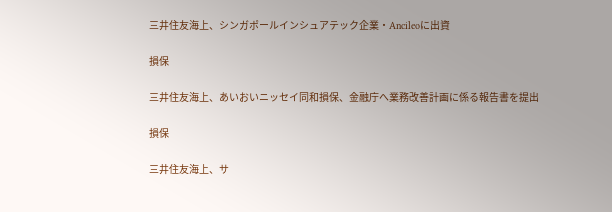三井住友海上、シンガポールインシュアテック企業・Ancileoに出資

損保

三井住友海上、あいおいニッセイ同和損保、金融庁へ業務改善計画に係る報告書を提出

損保

三井住友海上、サ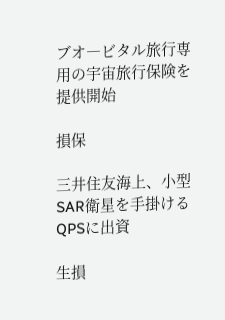ブオ―ビタル旅行専用の宇宙旅行保険を提供開始

損保

三井住友海上、小型SAR衛星を手掛けるQPSに出資

生損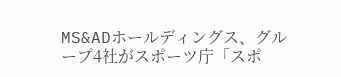MS&ADホールディングス、グループ4社がスポーツ庁「スポ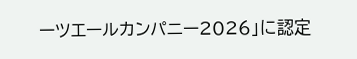ーツエールカンパニー2026」に認定